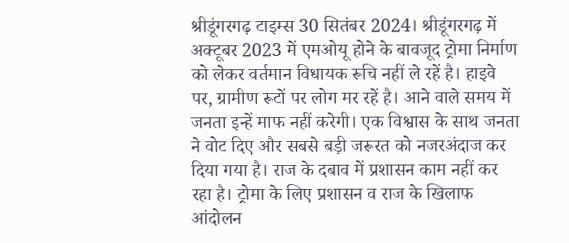श्रीडूंगरगढ़ टाइम्स 30 सितंबर 2024। श्रीडूंगरगढ़ में अक्टूबर 2023 में एमओयू होने के बावजूद ट्रोमा निर्माण को लेकर वर्तमान विधायक रूचि नहीं ले रहें है। हाइवे पर, ग्रामीण रूटों पर लोग मर रहें है। आने वाले समय में जनता इन्हें माफ नहीं करेगी। एक विश्वास के साथ जनता ने वोट दिए और सबसे बड़ी जरूरत को नजरअंदाज कर दिया गया है। राज के दबाव में प्रशासन काम नहीं कर रहा है। ट्रोमा के लिए प्रशासन व राज के खिलाफ आंदोलन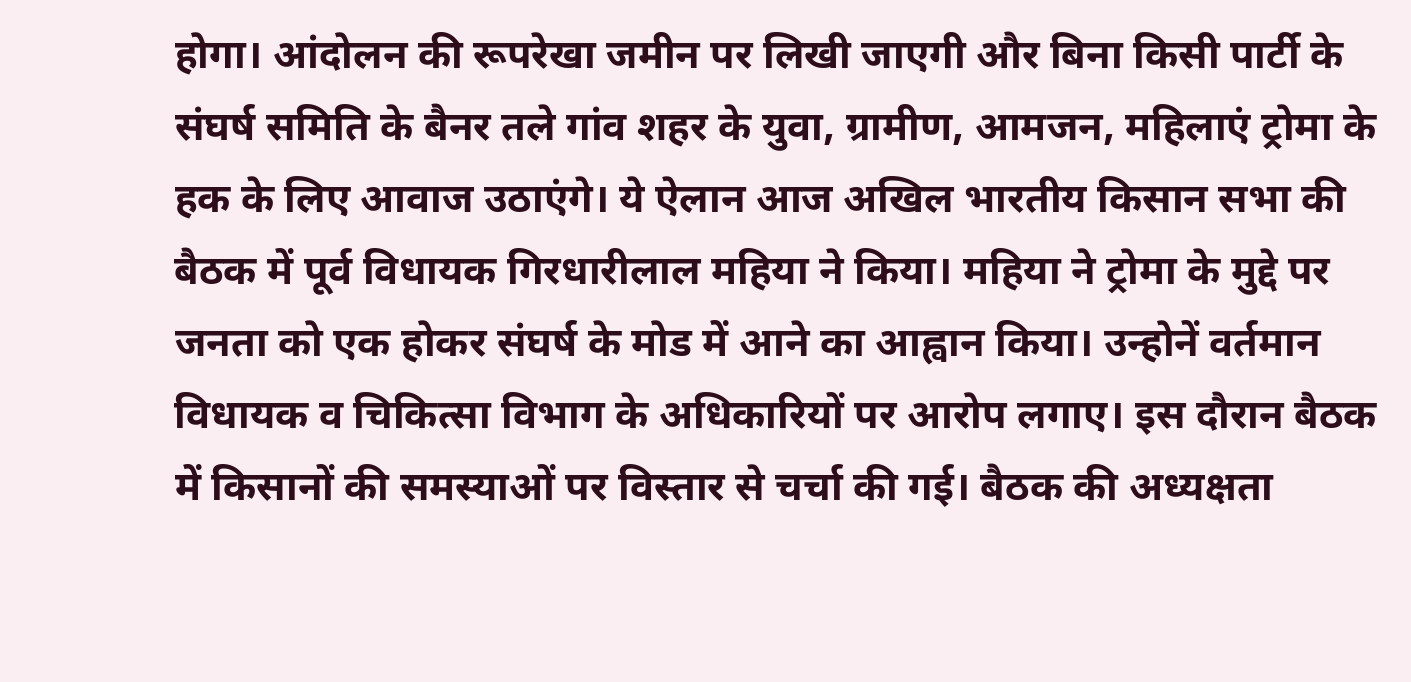होगा। आंदोलन की रूपरेखा जमीन पर लिखी जाएगी और बिना किसी पार्टी के संघर्ष समिति के बैनर तले गांव शहर के युवा, ग्रामीण, आमजन, महिलाएं ट्रोमा के हक के लिए आवाज उठाएंगे। ये ऐलान आज अखिल भारतीय किसान सभा की बैठक में पूर्व विधायक गिरधारीलाल महिया ने किया। महिया ने ट्रोमा के मुद्दे पर जनता को एक होकर संघर्ष के मोड में आने का आह्वान किया। उन्होनें वर्तमान विधायक व चिकित्सा विभाग के अधिकारियों पर आरोप लगाए। इस दौरान बैठक में किसानों की समस्याओं पर विस्तार से चर्चा की गई। बैठक की अध्यक्षता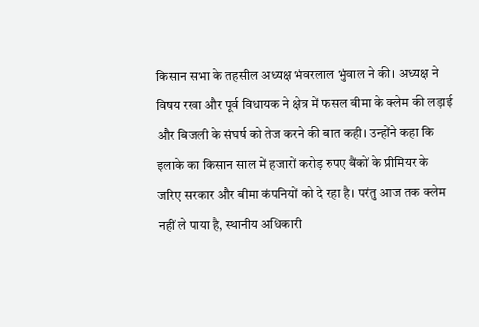किसान सभा के तहसील अध्यक्ष भंवरलाल भुंवाल ने की। अध्यक्ष ने विषय रखा और पूर्व विधायक ने क्षेत्र में फसल बीमा के क्लेम की लड़ाई और बिजली के संघर्ष को तेज करने की बात कही। उन्होंने कहा कि इलाके का किसान साल में हजारों करोड़ रुपए बैंकों के प्रीमियर के जरिए सरकार और बीमा कंपनियों को दे रहा है। परंतु आज तक क्लेम नहीं ले पाया है, स्थानीय अधिकारी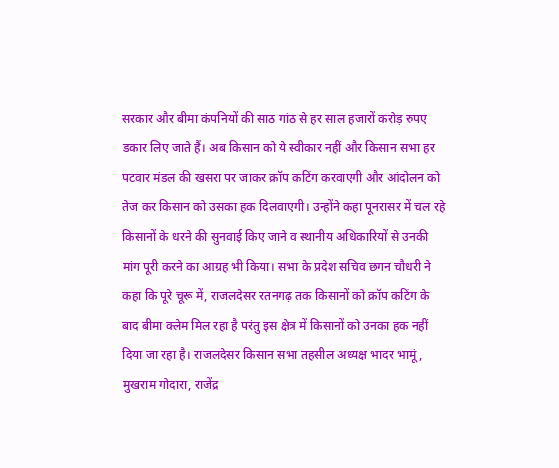सरकार और बीमा कंपनियों की साठ गांठ से हर साल हजारों करोड़ रुपए डकार लिए जाते हैं। अब किसान को ये स्वीकार नहीं और किसान सभा हर पटवार मंडल की खसरा पर जाकर क्रॉप कटिंग करवाएगी और आंदोलन को तेज कर किसान को उसका हक दिलवाएगी। उन्होंने कहा पूनरासर में चल रहे किसानों के धरने की सुनवाई किए जाने व स्थानीय अधिकारियों से उनकी मांग पूरी करने का आग्रह भी किया। सभा के प्रदेश सचिव छगन चौधरी ने कहा कि पूरे चूरू में, राजलदेसर रतनगढ़ तक किसानों को क्रॉप कटिंग के बाद बीमा क्लेम मिल रहा है परंतु इस क्षेत्र में किसानों को उनका हक नहीं दिया जा रहा है। राजलदेसर किसान सभा तहसील अध्यक्ष भादर भामूं, मुखराम गोदारा, राजेंद्र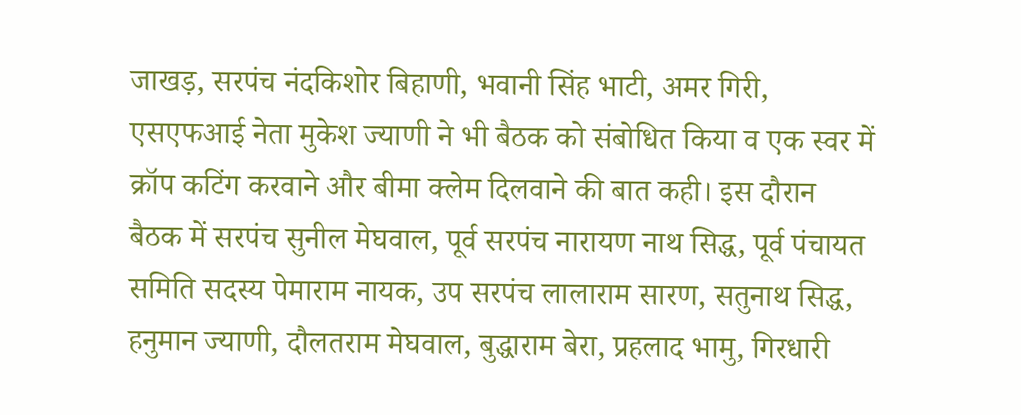जाखड़, सरपंच नंदकिशोर बिहाणी, भवानी सिंह भाटी, अमर गिरी, एसएफआई नेता मुकेश ज्याणी ने भी बैठक को संबोधित किया व एक स्वर में क्रॉप कटिंग करवाने और बीमा क्लेम दिलवाने की बात कही। इस दौरान बैठक में सरपंच सुनील मेघवाल, पूर्व सरपंच नारायण नाथ सिद्ध, पूर्व पंचायत समिति सदस्य पेमाराम नायक, उप सरपंच लालाराम सारण, सतुनाथ सिद्ध, हनुमान ज्याणी, दौलतराम मेघवाल, बुद्धाराम बेरा, प्रहलाद भामु, गिरधारी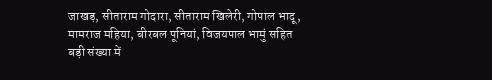जाखड़, सीताराम गोदारा, सीताराम खिलेरी, गोपाल भादू, मामराज महिया, बीरबल पूनियां, विजयपाल भामुं सहित बड़ी संख्या में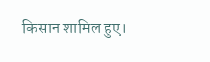किसान शामिल हुए।